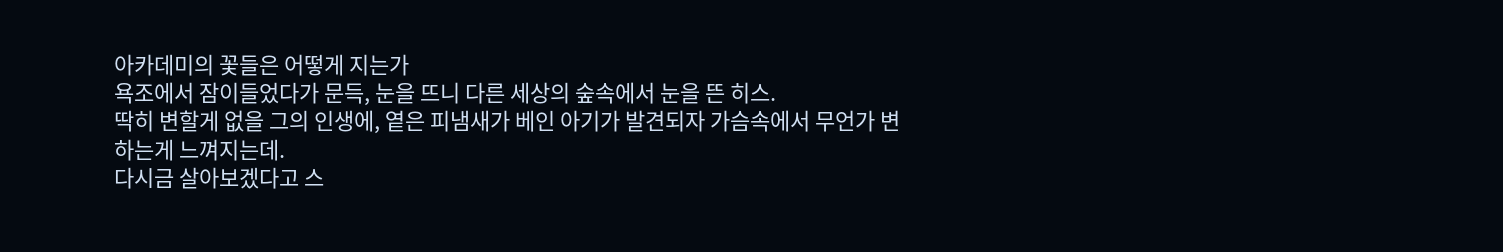아카데미의 꽃들은 어떻게 지는가
욕조에서 잠이들었다가 문득, 눈을 뜨니 다른 세상의 숲속에서 눈을 뜬 히스.
딱히 변할게 없을 그의 인생에, 옅은 피냄새가 베인 아기가 발견되자 가슴속에서 무언가 변하는게 느껴지는데.
다시금 살아보겠다고 스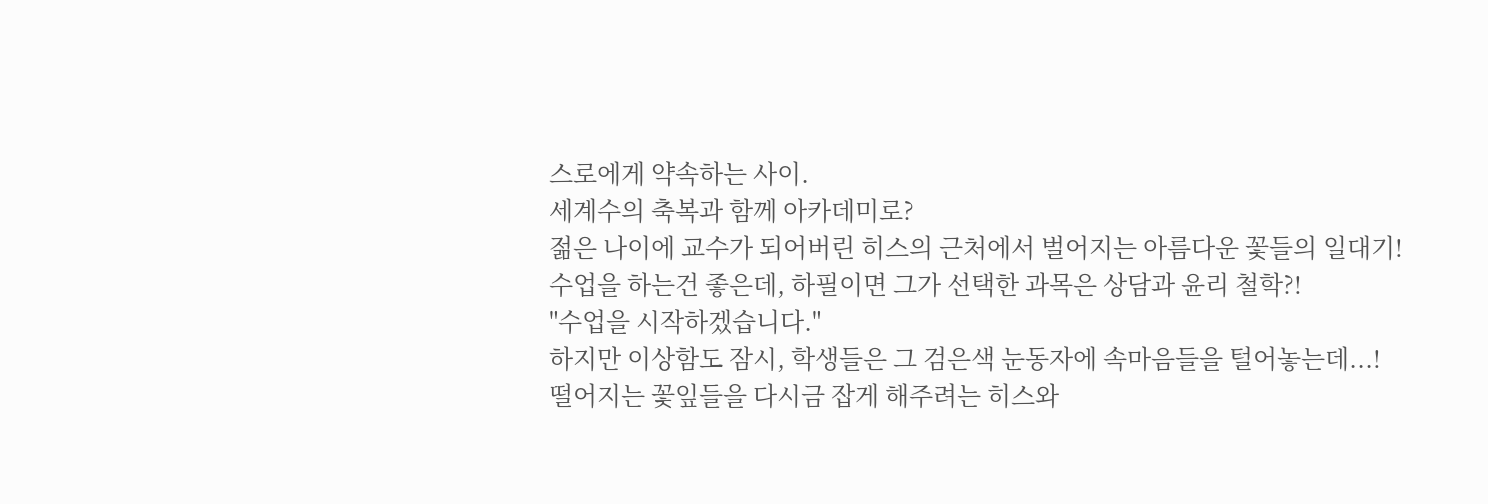스로에게 약속하는 사이.
세계수의 축복과 함께 아카데미로?
젊은 나이에 교수가 되어버린 히스의 근처에서 벌어지는 아름다운 꽃들의 일대기!
수업을 하는건 좋은데, 하필이면 그가 선택한 과목은 상담과 윤리 철학?!
"수업을 시작하겠습니다."
하지만 이상함도 잠시, 학생들은 그 검은색 눈동자에 속마음들을 털어놓는데...!
떨어지는 꽃잎들을 다시금 잡게 해주려는 히스와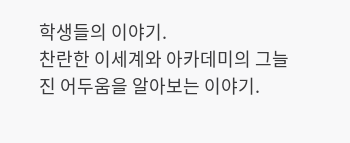학생들의 이야기.
찬란한 이세계와 아카데미의 그늘진 어두움을 알아보는 이야기.